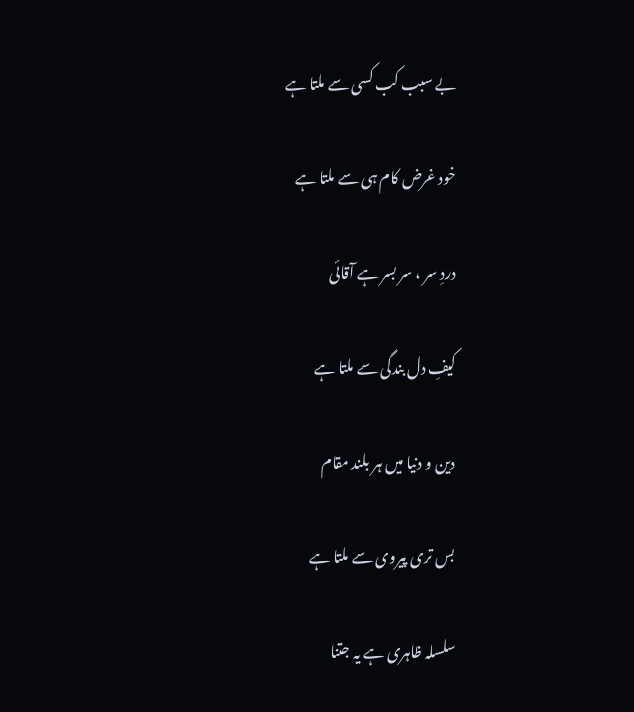بے سبب کب کسی سے ملتا ہے

خود غرض کام ہی سے ملتا ہے

دردِ سر ، سر بسر ہے آقائی

کیفِ دل بندگی سے ملتا ہے

دین و دنیا میں ہر بلند مقام

بس تری پیروی سے ملتا ہے

سلسلہ ظاہری ہے یہ جتنا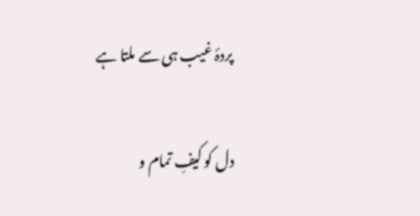پردۂ غیب ہی سے ملتا ہے

دل کو کیفِ تمام و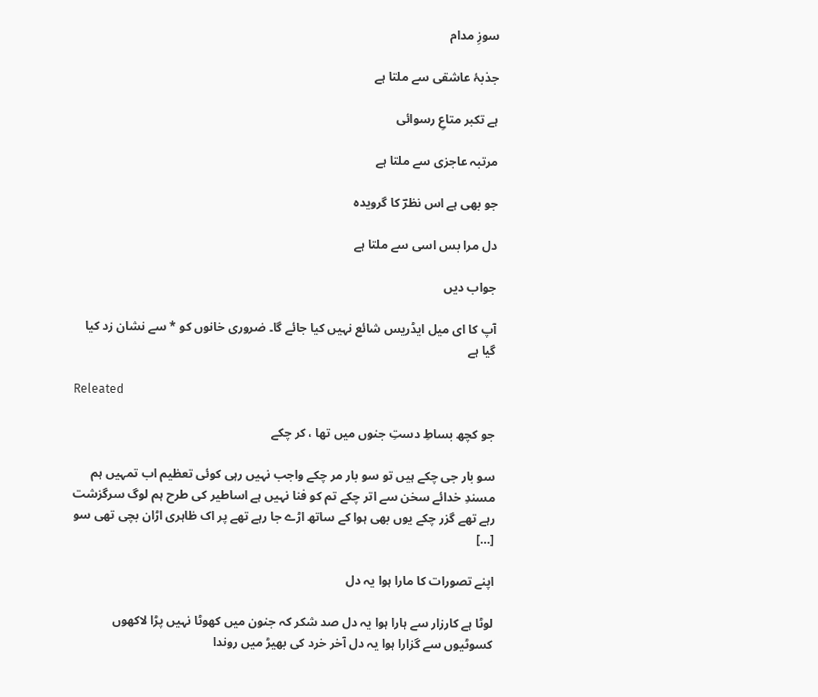سوزِ مدام

جذبۂ عاشقی سے ملتا ہے

ہے تکبر متاعِ رسوائی

مرتبہ عاجزی سے ملتا ہے

جو بھی ہے اس نظرؔ کا گرویدہ

دل مرا بس اسی سے ملتا ہے

جواب دیں

آپ کا ای میل ایڈریس شائع نہیں کیا جائے گا۔ ضروری خانوں کو * سے نشان زد کیا گیا ہے

Releated

جو کچھ بساطِ دستِ جنوں میں تھا ، کر چکے

سو بار جی چکے ہیں تو سو بار مر چکے واجب نہیں رہی کوئی تعظیم اب تمہیں ہم مسندِ خدائے سخن سے اتر چکے تم کو فنا نہیں ہے اساطیر کی طرح ہم لوگ سرگزشت رہے تھے گزر چکے یوں بھی ہوا کے ساتھ اڑے جا رہے تھے پر اک ظاہری اڑان بچی تھی سو […]

اپنے تصورات کا مارا ہوا یہ دل

لوٹا ہے کارزار سے ہارا ہوا یہ دل صد شکر کہ جنون میں کھوٹا نہیں پڑا لاکھوں کسوٹیوں سے گزارا ہوا یہ دل آخر خرد کی بھیڑ میں روندا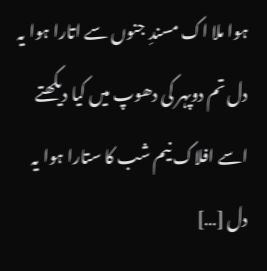ہوا ملا اک مسندِ جنوں سے اتارا ہوا یہ دل تم دوپہر کی دھوپ میں کیا دیکھتے اسے افلاک نیم شب کا ستارا ہوا یہ دل […]